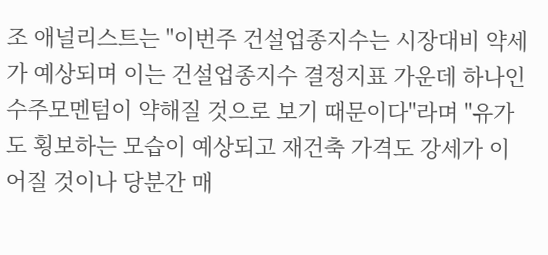조 애널리스트는 "이번주 건설업종지수는 시장대비 약세가 예상되며 이는 건설업종지수 결정지표 가운데 하나인 수주모멘텀이 약해질 것으로 보기 때문이다"라며 "유가도 횡보하는 모습이 예상되고 재건축 가격도 강세가 이어질 것이나 당분간 매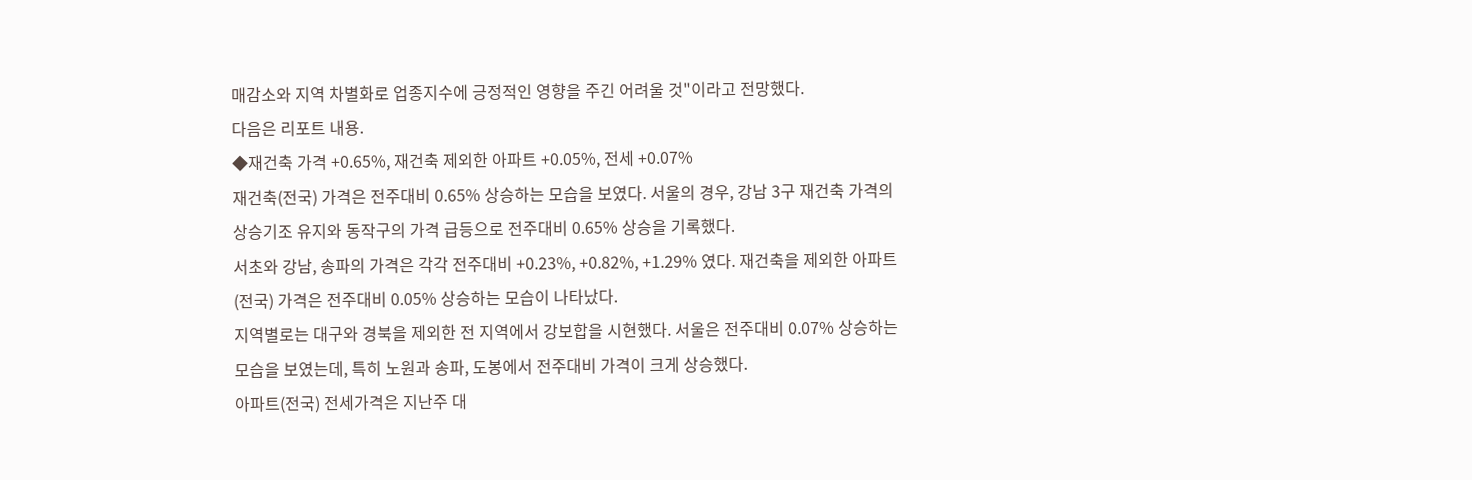매감소와 지역 차별화로 업종지수에 긍정적인 영향을 주긴 어려울 것"이라고 전망했다.
다음은 리포트 내용.
◆재건축 가격 +0.65%, 재건축 제외한 아파트 +0.05%, 전세 +0.07%
재건축(전국) 가격은 전주대비 0.65% 상승하는 모습을 보였다. 서울의 경우, 강남 3구 재건축 가격의 상승기조 유지와 동작구의 가격 급등으로 전주대비 0.65% 상승을 기록했다.
서초와 강남, 송파의 가격은 각각 전주대비 +0.23%, +0.82%, +1.29% 였다. 재건축을 제외한 아파트(전국) 가격은 전주대비 0.05% 상승하는 모습이 나타났다.
지역별로는 대구와 경북을 제외한 전 지역에서 강보합을 시현했다. 서울은 전주대비 0.07% 상승하는 모습을 보였는데, 특히 노원과 송파, 도봉에서 전주대비 가격이 크게 상승했다.
아파트(전국) 전세가격은 지난주 대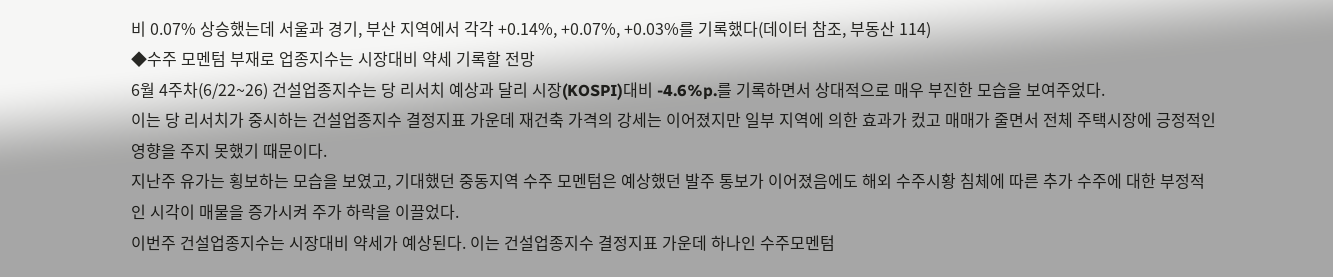비 0.07% 상승했는데 서울과 경기, 부산 지역에서 각각 +0.14%, +0.07%, +0.03%를 기록했다(데이터 참조, 부동산 114)
◆수주 모멘텀 부재로 업종지수는 시장대비 약세 기록할 전망
6월 4주차(6/22~26) 건설업종지수는 당 리서치 예상과 달리 시장(KOSPI)대비 -4.6%p.를 기록하면서 상대적으로 매우 부진한 모습을 보여주었다.
이는 당 리서치가 중시하는 건설업종지수 결정지표 가운데 재건축 가격의 강세는 이어졌지만 일부 지역에 의한 효과가 컸고 매매가 줄면서 전체 주택시장에 긍정적인 영향을 주지 못했기 때문이다.
지난주 유가는 횡보하는 모습을 보였고, 기대했던 중동지역 수주 모멘텀은 예상했던 발주 통보가 이어졌음에도 해외 수주시황 침체에 따른 추가 수주에 대한 부정적인 시각이 매물을 증가시켜 주가 하락을 이끌었다.
이번주 건설업종지수는 시장대비 약세가 예상된다. 이는 건설업종지수 결정지표 가운데 하나인 수주모멘텀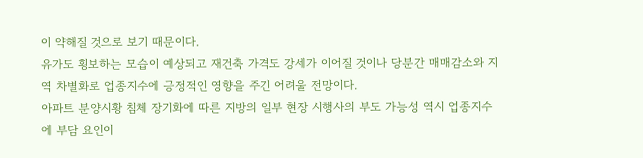이 약해질 것으로 보기 때문이다.
유가도 횡보하는 모습이 예상되고 재건축 가격도 강세가 이어질 것이나 당분간 매매감소와 지역 차별화로 업종지수에 긍정적인 영향을 주긴 어려울 전망이다.
아파트 분양시황 침체 장기화에 따른 지방의 일부 현장 시행사의 부도 가능성 역시 업종지수에 부담 요인이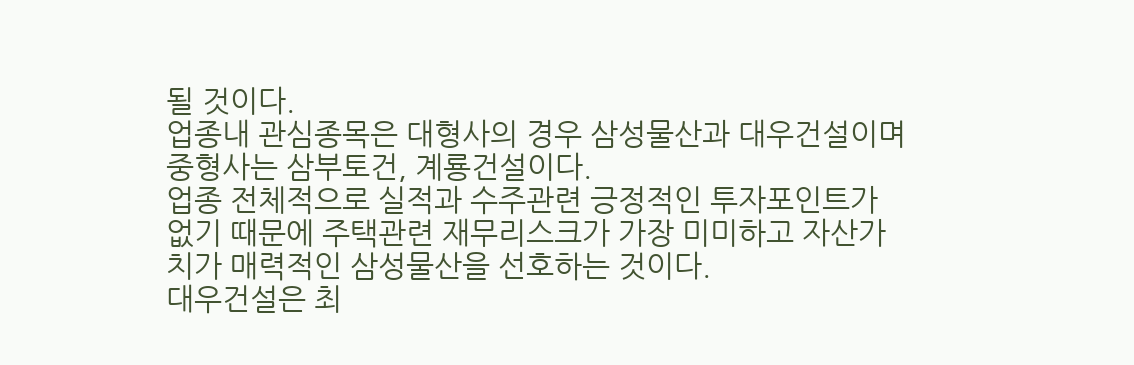될 것이다.
업종내 관심종목은 대형사의 경우 삼성물산과 대우건설이며 중형사는 삼부토건, 계룡건설이다.
업종 전체적으로 실적과 수주관련 긍정적인 투자포인트가 없기 때문에 주택관련 재무리스크가 가장 미미하고 자산가치가 매력적인 삼성물산을 선호하는 것이다.
대우건설은 최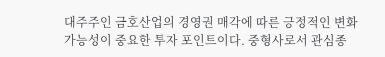대주주인 금호산업의 경영권 매각에 따른 긍정적인 변화 가능성이 중요한 투자 포인트이다. 중형사로서 관심종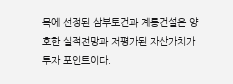목에 선정된 삼부토건과 계룡건설은 양호한 실적전망과 저평가된 자산가치가 투자 포인트이다.